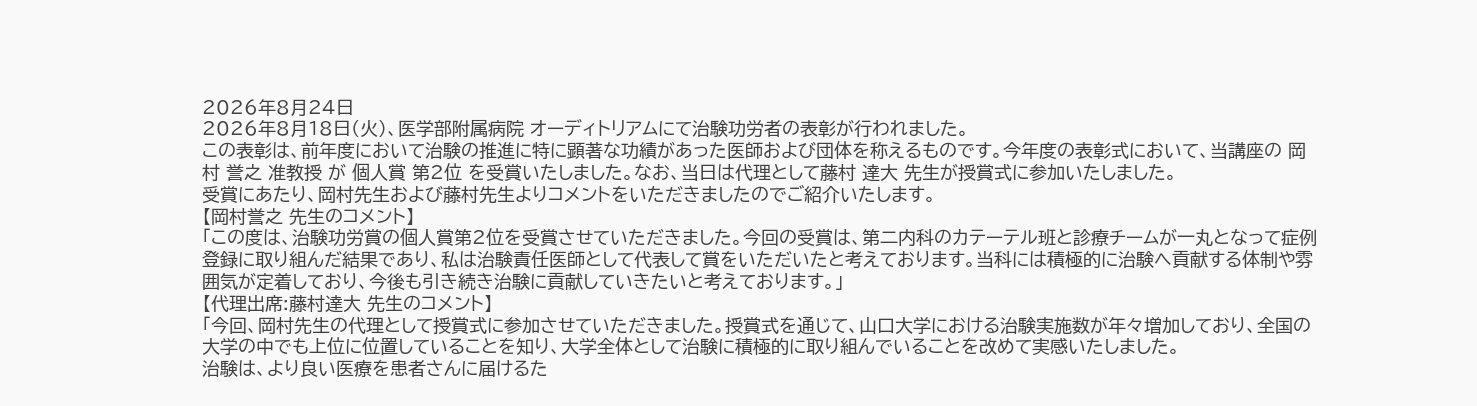2026年8月24日
2026年8月18日(火)、医学部附属病院 オーディトリアムにて治験功労者の表彰が行われました。
この表彰は、前年度において治験の推進に特に顕著な功績があった医師および団体を称えるものです。今年度の表彰式において、当講座の 岡村 誉之 准教授 が 個人賞 第2位 を受賞いたしました。なお、当日は代理として藤村 達大 先生が授賞式に参加いたしました。
受賞にあたり、岡村先生および藤村先生よりコメントをいただきましたのでご紹介いたします。
【岡村誉之 先生のコメント】
「この度は、治験功労賞の個人賞第2位を受賞させていただきました。今回の受賞は、第二内科のカテーテル班と診療チームが一丸となって症例登録に取り組んだ結果であり、私は治験責任医師として代表して賞をいただいたと考えております。当科には積極的に治験へ貢献する体制や雰囲気が定着しており、今後も引き続き治験に貢献していきたいと考えております。」
【代理出席:藤村達大 先生のコメント】
「今回、岡村先生の代理として授賞式に参加させていただきました。授賞式を通じて、山口大学における治験実施数が年々増加しており、全国の大学の中でも上位に位置していることを知り、大学全体として治験に積極的に取り組んでいることを改めて実感いたしました。
治験は、より良い医療を患者さんに届けるた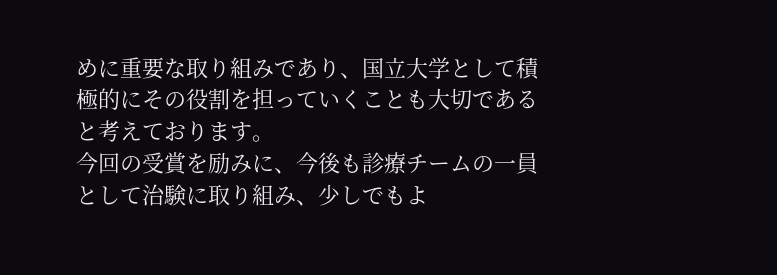めに重要な取り組みであり、国立大学として積極的にその役割を担っていくことも大切であると考えております。
今回の受賞を励みに、今後も診療チームの一員として治験に取り組み、少しでもよ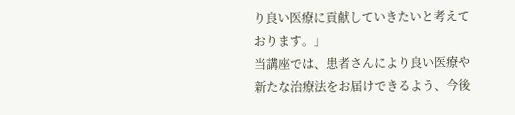り良い医療に貢献していきたいと考えております。」
当講座では、患者さんにより良い医療や新たな治療法をお届けできるよう、今後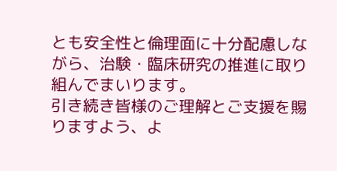とも安全性と倫理面に十分配慮しながら、治験・臨床研究の推進に取り組んでまいります。
引き続き皆様のご理解とご支援を賜りますよう、よ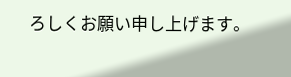ろしくお願い申し上げます。